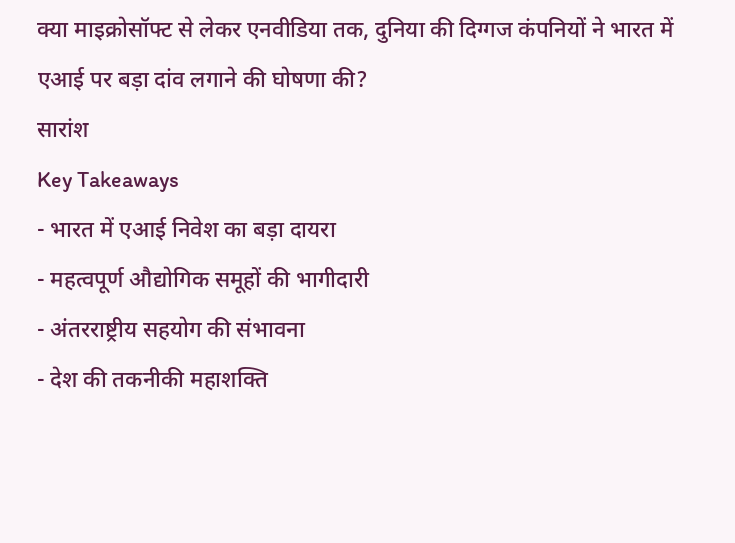क्या माइक्रोसॉफ्ट से लेकर एनवीडिया तक, दुनिया की दिग्गज कंपनियों ने भारत में एआई पर बड़ा दांव लगाने की घोषणा की?
सारांश
Key Takeaways
- भारत में एआई निवेश का बड़ा दायरा
- महत्वपूर्ण औद्योगिक समूहों की भागीदारी
- अंतरराष्ट्रीय सहयोग की संभावना
- देश की तकनीकी महाशक्ति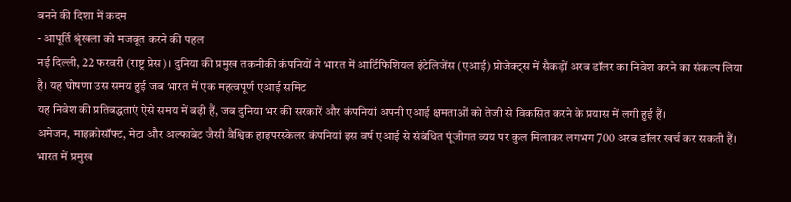बनने की दिशा में कदम
- आपूर्ति श्रृंखला को मजबूत करने की पहल
नई दिल्ली, 22 फरवरी (राष्ट्र प्रेस)। दुनिया की प्रमुख तकनीकी कंपनियों ने भारत में आर्टिफिशियल इंटेलिजेंस (एआई) प्रोजेक्ट्स में सैकड़ों अरब डॉलर का निवेश करने का संकल्प लिया है। यह घोषणा उस समय हुई जब भारत में एक महत्वपूर्ण एआई समिट
यह निवेश की प्रतिबद्धताएं ऐसे समय में बढ़ी हैं, जब दुनिया भर की सरकारें और कंपनियां अपनी एआई क्षमताओं को तेजी से विकसित करने के प्रयास में लगी हुई हैं।
अमेजन, माइक्रोसॉफ्ट, मेटा और अल्फाबेट जैसी वैश्विक हाइपरस्केलर कंपनियां इस वर्ष एआई से संबंधित पूंजीगत व्यय पर कुल मिलाकर लगभग 700 अरब डॉलर खर्च कर सकती हैं।
भारत में प्रमुख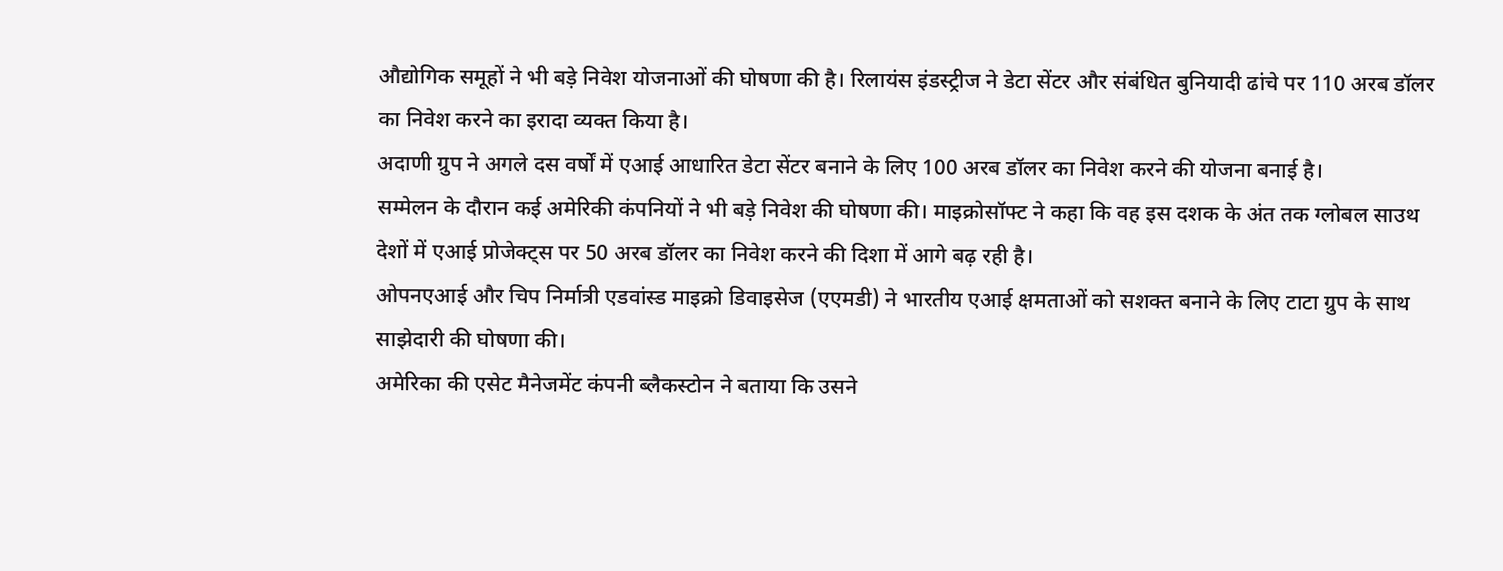औद्योगिक समूहों ने भी बड़े निवेश योजनाओं की घोषणा की है। रिलायंस इंडस्ट्रीज ने डेटा सेंटर और संबंधित बुनियादी ढांचे पर 110 अरब डॉलर का निवेश करने का इरादा व्यक्त किया है।
अदाणी ग्रुप ने अगले दस वर्षों में एआई आधारित डेटा सेंटर बनाने के लिए 100 अरब डॉलर का निवेश करने की योजना बनाई है।
सम्मेलन के दौरान कई अमेरिकी कंपनियों ने भी बड़े निवेश की घोषणा की। माइक्रोसॉफ्ट ने कहा कि वह इस दशक के अंत तक ग्लोबल साउथ देशों में एआई प्रोजेक्ट्स पर 50 अरब डॉलर का निवेश करने की दिशा में आगे बढ़ रही है।
ओपनएआई और चिप निर्मात्री एडवांस्ड माइक्रो डिवाइसेज (एएमडी) ने भारतीय एआई क्षमताओं को सशक्त बनाने के लिए टाटा ग्रुप के साथ साझेदारी की घोषणा की।
अमेरिका की एसेट मैनेजमेंट कंपनी ब्लैकस्टोन ने बताया कि उसने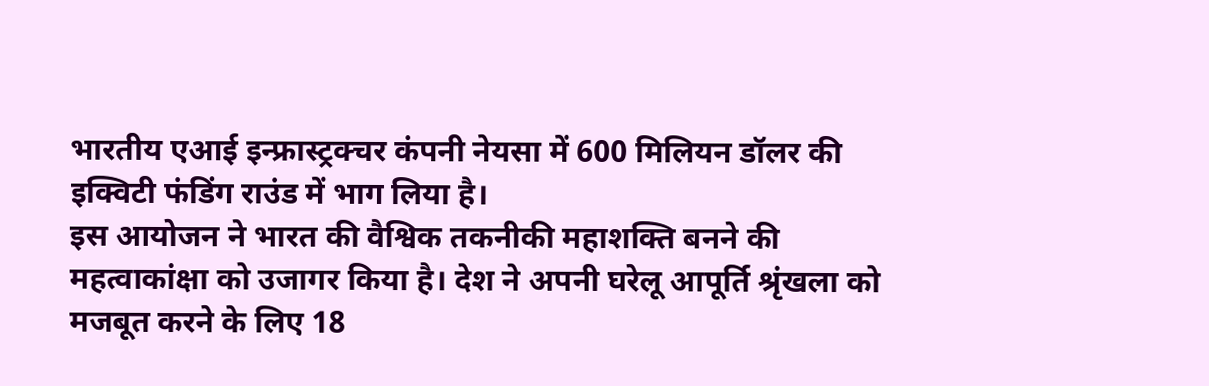भारतीय एआई इन्फ्रास्ट्रक्चर कंपनी नेयसा में 600 मिलियन डॉलर की इक्विटी फंडिंग राउंड में भाग लिया है।
इस आयोजन ने भारत की वैश्विक तकनीकी महाशक्ति बनने की महत्वाकांक्षा को उजागर किया है। देश ने अपनी घरेलू आपूर्ति श्रृंखला को मजबूत करने के लिए 18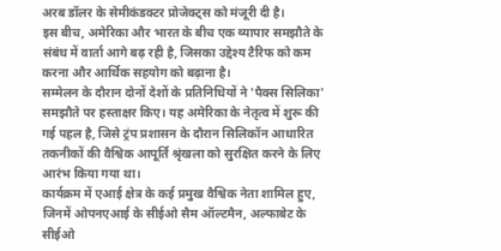अरब डॉलर के सेमीकंडक्टर प्रोजेक्ट्स को मंजूरी दी है।
इस बीच, अमेरिका और भारत के बीच एक व्यापार समझौते के संबंध में वार्ता आगे बढ़ रही है, जिसका उद्देश्य टैरिफ को कम करना और आर्थिक सहयोग को बढ़ाना है।
सम्मेलन के दौरान दोनों देशों के प्रतिनिधियों ने 'पैक्स सिलिका' समझौते पर हस्ताक्षर किए। यह अमेरिका के नेतृत्व में शुरू की गई पहल है, जिसे ट्रंप प्रशासन के दौरान सिलिकॉन आधारित तकनीकों की वैश्विक आपूर्ति श्रृंखला को सुरक्षित करने के लिए आरंभ किया गया था।
कार्यक्रम में एआई क्षेत्र के कई प्रमुख वैश्विक नेता शामिल हुए, जिनमें ओपनएआई के सीईओ सैम ऑल्टमैन, अल्फाबेट के सीईओ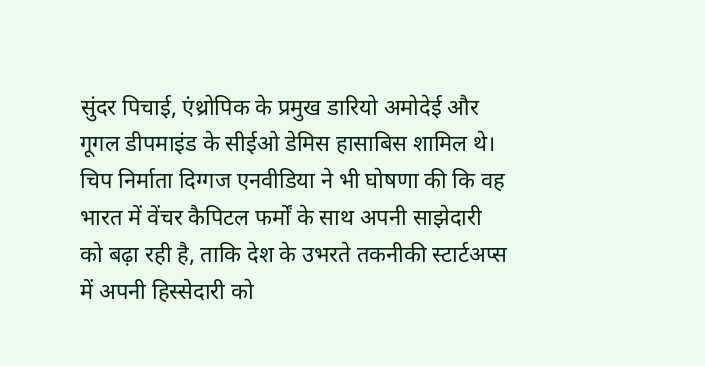सुंदर पिचाई, एंथ्रोपिक के प्रमुख डारियो अमोदेई और गूगल डीपमाइंड के सीईओ डेमिस हासाबिस शामिल थे।
चिप निर्माता दिग्गज एनवीडिया ने भी घोषणा की कि वह भारत में वेंचर कैपिटल फर्मों के साथ अपनी साझेदारी को बढ़ा रही है, ताकि देश के उभरते तकनीकी स्टार्टअप्स में अपनी हिस्सेदारी को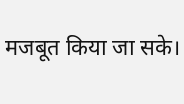मजबूत किया जा सके।